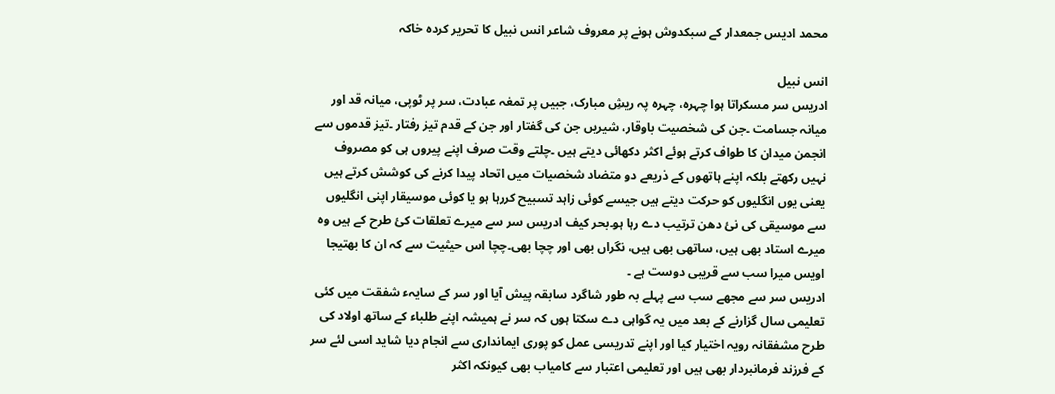محمد ادیس جمعدار کے سبکدوش ہونے پر معروف شاعر انس نبیل کا تحریر کردہ خاکہ

انس نبیل
ادریس سر مسکراتا ہوا چہرہ، چہرہ پہ ریشِ مبارک، جبیں پر تمغہ عبادت، سر پر ٹوپی، میانہ قد اور میانہ جسامت ۔جن کی شخصیت باوقار، شیریں جن کی گفتار اور جن کے قدم تیز رفتار ۔تیز قدموں سے انجمن میدان کا طواف کرتے ہوئے اکثر دکھائی دیتے ہیں ۔چلتے وقت صرف اپنے پیروں ہی کو مصروف نہیں رکھتے بلکہ اپنے ہاتھوں کے ذریعے دو متضاد شخصیات میں اتحاد پیدا کرنے کی کوشش کرتے ہیں یعنی یوں انگلیوں کو حرکت دیتے ہیں جیسے کوئی زاہد تسبیح کررہا ہو یا کوئی موسیقار اپنی انگلیوں سے موسیقی کی نئ دھن ترتیب دے رہا ہو۔بحر کیف ادریس سر سے میرے تعلقات کئ طرح کے ہیں وہ میرے استاد بھی ہیں، ساتھی بھی ہیں، نگراں بھی اور چچا بھی۔چچا اس حیثیت سے کہ ان کا بھتیجا اویس میرا سب سے قریبی دوست ہے ۔
ادریس سر سے مجھے سب سے پہلے بہ طور شاگرد سابقہ پیش آیا اور سر کے سایہء شفقت میں کئی تعلیمی سال گزارنے کے بعد میں یہ گواہی دے سکتا ہوں کہ سر نے ہمیشہ اپنے طلباء کے ساتھ اولاد کی طرح مشفقانہ رویہ اختیار کیا اور اپنے تدریسی عمل کو پوری ایمانداری سے انجام دیا شاید اسی لئے سر کے فرزند فرمانبردار بھی ہیں اور تعلیمی اعتبار سے کامیاب بھی کیونکہ اکثر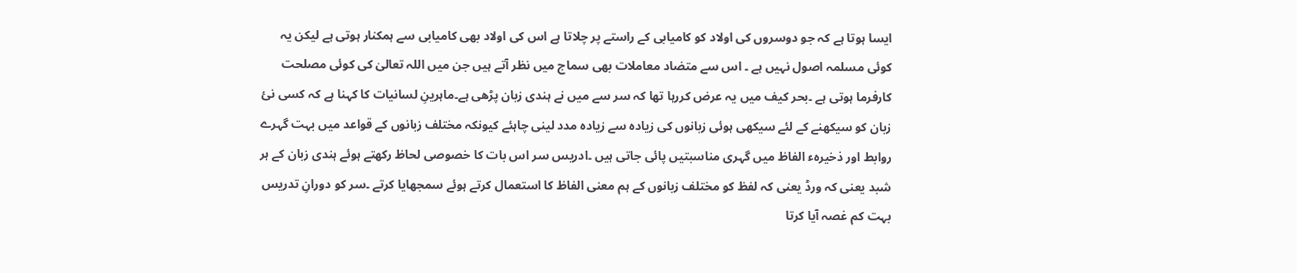ایسا ہوتا ہے کہ جو دوسروں کی اولاد کو کامیابی کے راستے پر چلاتا ہے اس کی اولاد بھی کامیابی سے ہمکنار ہوتی ہے لیکن یہ کوئی مسلمہ اصول نہیں ہے ۔ اس سے متضاد معاملات بھی سماج میں نظر آتے ہیں جن میں اللہ تعالیٰ کی کوئی مصلحت کارفرما ہوتی ہے ۔بحر کیف میں یہ عرض کررہا تھا کہ سر سے میں نے ہندی زبان پڑھی ہے۔ماہرینِ لسانیات کا کہنا ہے کہ کسی نئ زبان کو سیکھنے کے لئے سیکھی ہوئی زبانوں کی زیادہ سے زیادہ مدد لینی چاہئے کیونکہ مختلف زبانوں کے قواعد میں بہت گہرے روابط اور ذخیرہء الفاظ میں گہری مناسبتیں پائی جاتی ہیں ۔ادریس سر اس بات کا خصوصی لحاظ رکھتے ہوئے ہندی زبان کے ہر شبد یعنی کہ ورڈ یعنی کہ لفظ کو مختلف زبانوں کے ہم معنی الفاظ کا استعمال کرتے ہوئے سمجھایا کرتے ۔سر کو دورانِ تدریس بہت کم غصہ آیا کرتا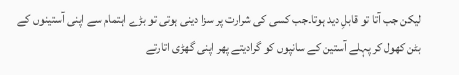لیکن جب آتا تو قابلِ دید ہوتا۔جب کسی کی شرارت پر سزا دینی ہوتی تو بڑے اہتمام سے اپنی آستینوں کے بٹن کھول کر پہلے آستین کے سانپوں کو گرادیتے پھر اپنی گھڑی اتارتے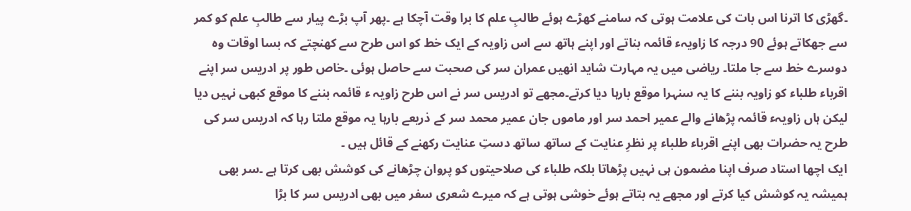۔گھڑی کا اترنا اس بات کی علامت ہوتی کہ سامنے کھڑے ہوئے طالبِ علم کا برا وقت آچکا ہے ۔پھر آپ بڑے پیار سے طالبِ علم کو کمر سے جھکاتے ہوئے 90 درجہ کا زاویہء قائمہ بناتے اور اپنے ہاتھ سے اس زاویہ کے ایک خط کو اس طرح سے کھنچتے کہ بسا اوقات وہ دوسرے خط سے جا ملتا۔ ریاضی میں یہ مہارت شاید انھیں عمران سر کی صحبت سے حاصل ہوئی ۔خاص طور پر ادریس سر اپنے اقرباء طلباء کو زاویہ بننے کا یہ سنہرا موقع بارہا دیا کرتے۔مجھے تو ادریس سر نے اس طرح زاویہ ء قائمہ بننے کا موقع کبھی نہیں دیا لیکن ہاں زاویہء قائمہ پڑھانے والے عمیر احمد سر اور ماموں جان عمیر محمد سر کے ذریعے بارہا یہ موقع ملتا رہا کہ ادریس سر کی طرح یہ حضرات بھی اپنے اقرباء طلباء پر نظرِ عنایت کے ساتھ ساتھ دستِ عنایت رکھنے کے قائل ہیں ۔
ایک اچھا استاد صرف اپنا مضمون ہی نہیں پڑھاتا بلکہ طلباء کی صلاحیتوں کو پروان چڑھانے کی کوشش بھی کرتا ہے ۔سر بھی ہمیشہ یہ کوشش کیا کرتے اور مجھے یہ بتاتے ہوئے خوشی ہوتی ہے کہ میرے شعری سفر میں بھی ادریس سر کا بڑا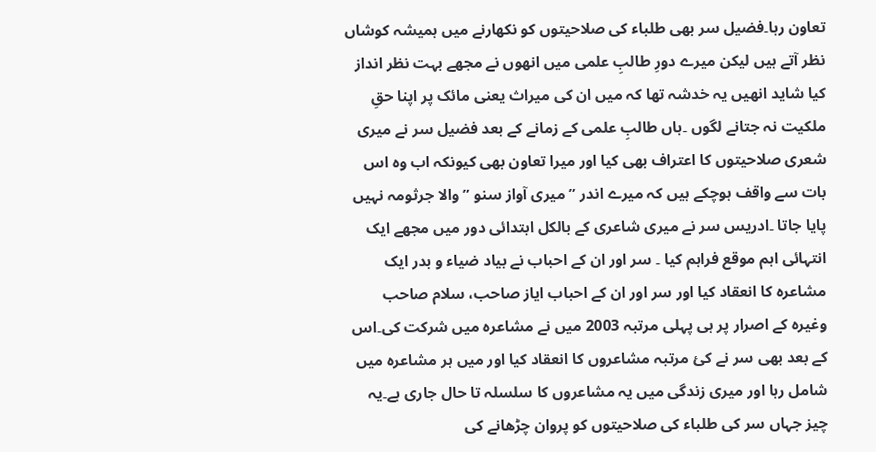تعاون رہا۔فضیل سر بھی طلباء کی صلاحیتوں کو نکھارنے میں ہمیشہ کوشاں نظر آتے ہیں لیکن میرے دورِ طالبِ علمی میں انھوں نے مجھے بہت نظر انداز کیا شاید انھیں یہ خدشہ تھا کہ میں ان کی میراث یعنی مائک پر اپنا حقِ ملکیت نہ جتانے لگوں ۔ہاں طالبِ علمی کے زمانے کے بعد فضیل سر نے میری شعری صلاحیتوں کا اعتراف بھی کیا اور میرا تعاون بھی کیونکہ اب وہ اس بات سے واقف ہوچکے ہیں کہ میرے اندر ” میری آواز سنو ” والا جرثومہ نہیں پایا جاتا ۔ادریس سر نے میری شاعری کے بالکل ابتدائی دور میں مجھے ایک انتہائی اہم موقع فراہم کیا ۔ سر اور ان کے احباب نے بیاد ضیاء و بدر ایک مشاعرہ کا انعقاد کیا اور سر اور ان کے احباب ایاز صاحب، سلام صاحب وغیرہ کے اصرار پر ہی پہلی مرتبہ 2003 میں نے مشاعرہ میں شرکت کی۔اس کے بعد بھی سر نے کئ مرتبہ مشاعروں کا انعقاد کیا اور میں ہر مشاعرہ میں شامل رہا اور میری زندگی میں یہ مشاعروں کا سلسلہ تا حال جاری ہے۔یہ چیز جہاں سر کی طلباء کی صلاحیتوں کو پروان چڑھانے کی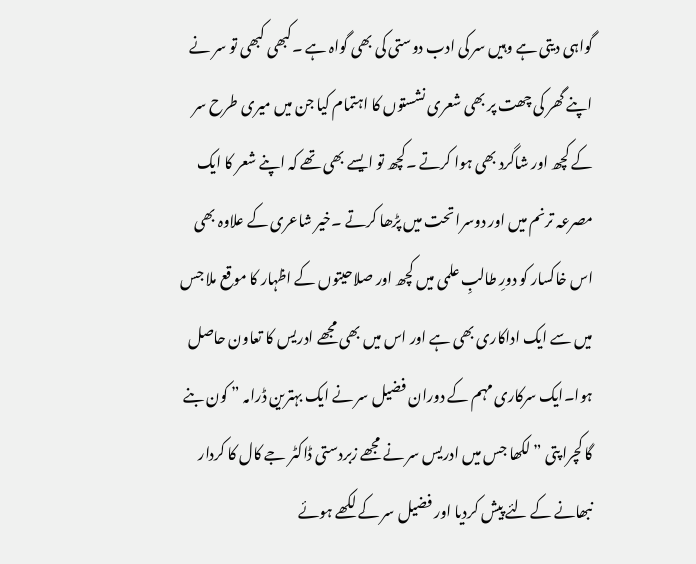گواہی دیتی ہے وہیں سر کی ادب دوستی کی بھی گواہ ہے ۔کبھی کبھی تو سر نے اپنے گھر کی چھت پر بھی شعری نشستوں کا اہتمام کیا جن میں میری طرح سر کے کچھ اور شاگرد بھی ہوا کرتے ۔کچھ تو ایسے بھی تھے کہ اپنے شعر کا ایک مصرعہ ترنم میں اور دوسرا تحت میں پڑھا کرتے ۔خیر شاعری کے علاوہ بھی اس خاکسار کو دورِ طالبِ علمی میں کچھ اور صلاحیتوں کے اظہار کا موقع ملا جس میں سے ایک اداکاری بھی ہے اور اس میں بھی مجھے ادریس کا تعاون حاصل ہوا۔ایک سرکاری مہم کے دوران فضیل سر نے ایک بہترین ڈرامہ ” کون بنے گا کچرا پتی ” لکھا جس میں ادریس سر نے مجھے زبردستی ڈاکٹر جے کال کا کردار نبھانے کے لئے پیش کردیا اور فضیل سر کے لکھے ہوئے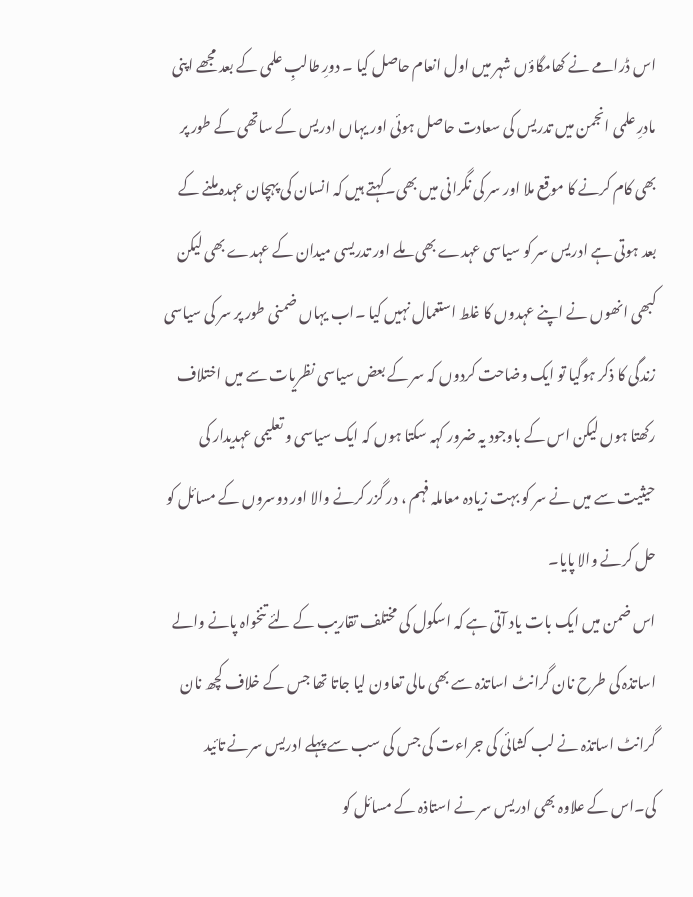اس ڈرامے نے کھامگاؤں شہر میں اول انعام حاصل کیا ۔ دورِ طالبِ علمی کے بعد مجھے اپنی مادرِ علمی انجمن میں تدریس کی سعادت حاصل ہوئی اور یہاں ادریس کے ساتھی کے طور پر بھی کام کرنے کا موقع ملا اور سر کی نگرانی میں بھی۔کہتے ہیں کہ انسان کی پہچان عہدہ ملنے کے بعد ہوتی ہے ادریس سر کو سیاسی عہدے بھی ملے اور تدریسی میدان کے عہدے بھی لیکن کبھی انھوں نے اپنے عہدوں کا غلط استعمال نہیں کیا ۔اب یہاں ضمنی طور پر سر کی سیاسی زندگی کا ذکر ہوگیا تو ایک وضاحت کردوں کہ سر کے بعض سیاسی نظریات سے میں اختلاف رکھتا ہوں لیکن اس کے باوجود یہ ضرور کہہ سکتا ہوں کہ ایک سیاسی و تعلیمی عہدیدار کی حیثیت سے میں نے سر کو بہت زیادہ معاملہ فہم ، در گزر کرنے والا اور دوسروں کے مسائل کو حل کرنے والا پایا۔
اس ضمن میں ایک بات یاد آتی ہے کہ اسکول کی مختلف تقاریب کے لئے تنخواہ پانے والے اساتذہ کی طرح نان گرانٹ اساتذہ سے بھی مالی تعاون لیا جاتا تھا جس کے خلاف کچھ نان گرانٹ اساتذہ نے لب کشائی کی جراءت کی جس کی سب سے پہلے ادریس سرنے تائید کی۔اس کے علاوہ بھی ادریس سر نے استاذہ کے مسائل کو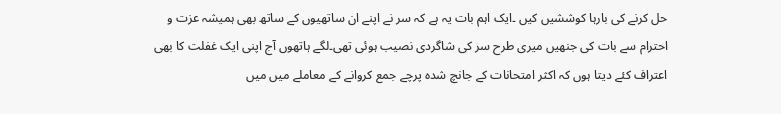حل کرنے کی بارہا کوششیں کیں ۔ایک اہم بات یہ ہے کہ سر نے اپنے ان ساتھیوں کے ساتھ بھی ہمیشہ عزت و احترام سے بات کی جنھیں میری طرح سر کی شاگردی نصیب ہوئی تھی۔لگے ہاتھوں آج اپنی ایک غفلت کا بھی اعتراف کئے دیتا ہوں کہ اکثر امتحانات کے جانچ شدہ پرچے جمع کروانے کے معاملے میں میں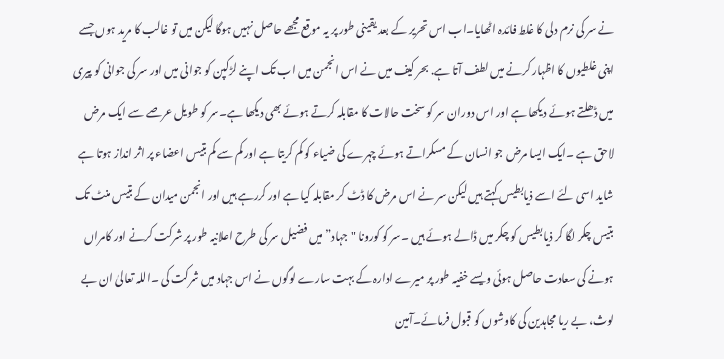نے سر کی نرم دلی کا غلط فائدہ اٹھایا۔اب اس تحریر کے بعد یقینی طور پر یہ موقع مجھے حاصل نہیں ہوگا لیکن میں تو غالب کا مرید ہوں جسے اپنی غلطیوں کا اظہار کرنے میں لطف آتا ہے. بحر کیف میں نے اس انجمن میں اب تک اپنے لڑکپن کو جوانی میں اور سر کی جوانی کو پیری میں ڈھلتے ہوئے دیکھا ہے اور اس دوران سر کو سخت حالات کا مقابلہ کرتے ہوئے بھی دیکھا ہے۔سر کو طویل عرصے سے ایک مرض لاحق ہے ۔ایک ایسا مرض جو انسان کے مسکراتے ہوئے چہرے کی ضیاء کو کم کریتا ہے اور کم سے کم بتیس اعضاء پر اثر انداز ہوتا ہے شاید اسی لئے اسے ذیابطیس کہتے ہیں لیکن سر نے اس مرض کا ڈٹ کر مقابلہ کیا ہے اور کررہے ہیں اور انجمن میدان کے بتیس منٹ تک بتیس چکر لگا کر ذیابطیس کو چکر میں ڈالے ہوئے ہیں ۔سر کو کورونا "جہاد”میں فضیل سر کی طرح اعلانیہ طور پر شرکت کرنے اور کامراں ہونے کی سعادت حاصل ہوئی ویسے خفیہ طور پر میرے ادارہ کے بہت سارے لوگوں نے اس جہاد میں شرکت کی ۔اللہ تعالیٰ ان بے لوث، بے ریا مجاہدین کی کاوشوں کو قبول فرمائے۔آمین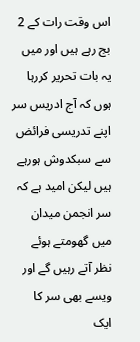اس وقت رات کے 2 بج رہے ہیں اور میں یہ بات تحریر کررہا ہوں کہ آج ادریس سر اپنے تدریسی فرائض سے سبکدوش ہورہے ہیں لیکن امید ہے کہ سر انجمن میدان میں گھومتے ہوئے نظر آتے رہیں گے اور ویسے بھی سر کا ایک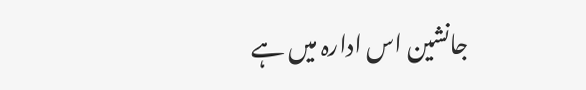جانشین اس ادارہ میں ہے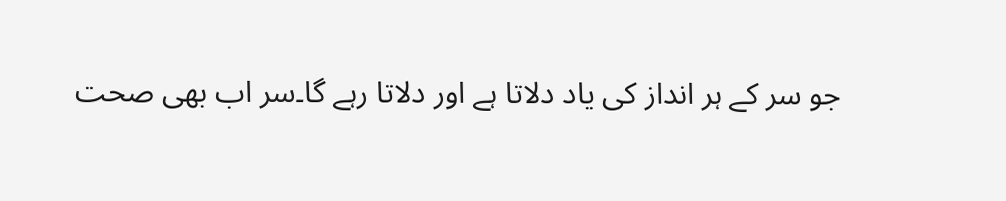جو سر کے ہر انداز کی یاد دلاتا ہے اور دلاتا رہے گا۔سر اب بھی صحت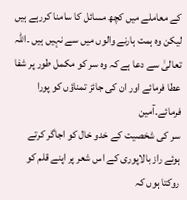کے معاملے میں کچھ مسائل کا سامنا کررہے ہیں لیکن وہ ہمت ہارنے والوں میں سے نہیں ہیں ۔اللہ تعالیٰ سے دعا ہے کہ وہ سر کو مکمل طور پر شفا عطا فرمائے اور ان کی جائز تمناؤں کو پورا فرمائے۔آمین
سر کی شخصیت کے خدو خال کو اجاگر کرتے ہوئے راز بالاپوری کے اس شعر پر اپنے قلم کو روکتا ہوں کہ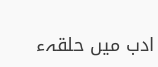ادب میں حلقہء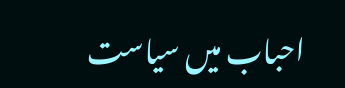احباب میں سیاست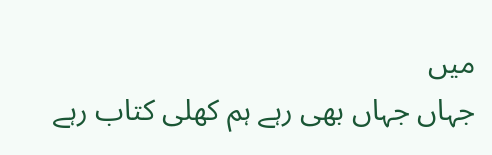میں
جہاں جہاں بھی رہے ہم کھلی کتاب رہے